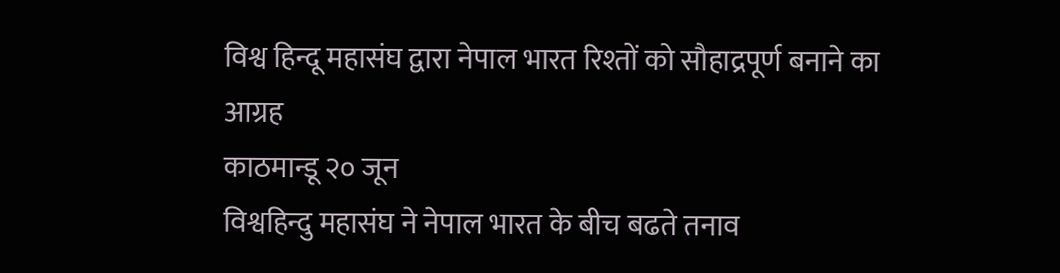विश्व हिन्दू महासंघ द्वारा नेपाल भारत रिश्तों को सौहाद्रपूर्ण बनाने का आग्रह
काठमान्डू २० जून
विश्वहिन्दु महासंघ ने नेपाल भारत के बीच बढते तनाव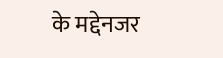के मद्देनजर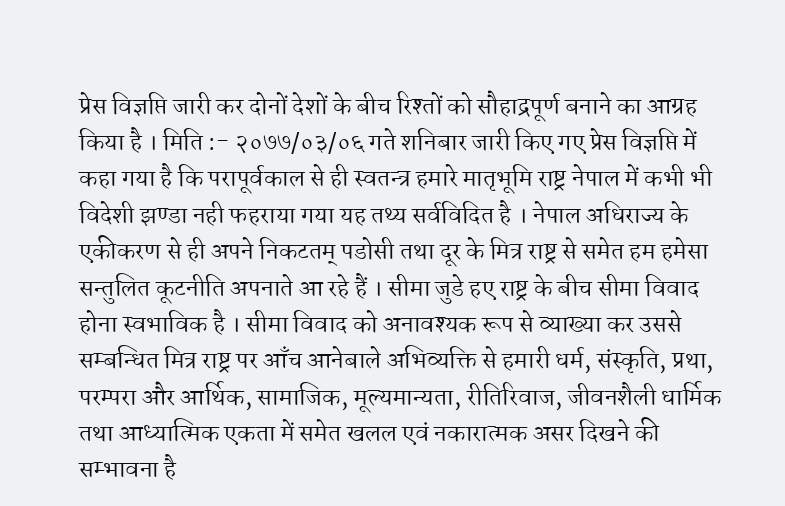प्रेस विज्ञप्ति जारी कर दोनों देशों के बीच रिश्तों को सौहाद्रपूर्ण बनाने का आग्रह किया है । मिति :- २०७७/०३/०६ गते शनिबार जारी किए गए प्रेस विज्ञप्ति में कहा गया है कि परापूर्वकाल से ही स्वतन्त्र हमारे मातृभूमि राष्ट्र नेपाल में कभी भी विदेशी झण्डा नही फहराया गया यह तथ्य सर्वविदित है । नेपाल अधिराज्य के एकीकरण से ही अपने निकटतम् पडोसी तथा दूर के मित्र राष्ट्र से समेत हम हमेसा सन्तुलित कूटनीति अपनाते आ रहे हैं । सीमा जुडे हए राष्ट्र के बीच सीमा विवाद होना स्वभाविक है । सीमा विवाद को अनावश्यक रूप से व्याख्या कर उससे सम्बन्धित मित्र राष्ट्र पर आँच आनेबाले अभिव्यक्ति से हमारी धर्म, संस्कृति, प्रथा, परम्परा और आर्थिक, सामाजिक, मूल्यमान्यता, रीतिरिवाज, जीवनशैली धार्मिक तथा आध्यात्मिक एकता में समेत खलल एवं नकारात्मक असर दिखने की सम्भावना है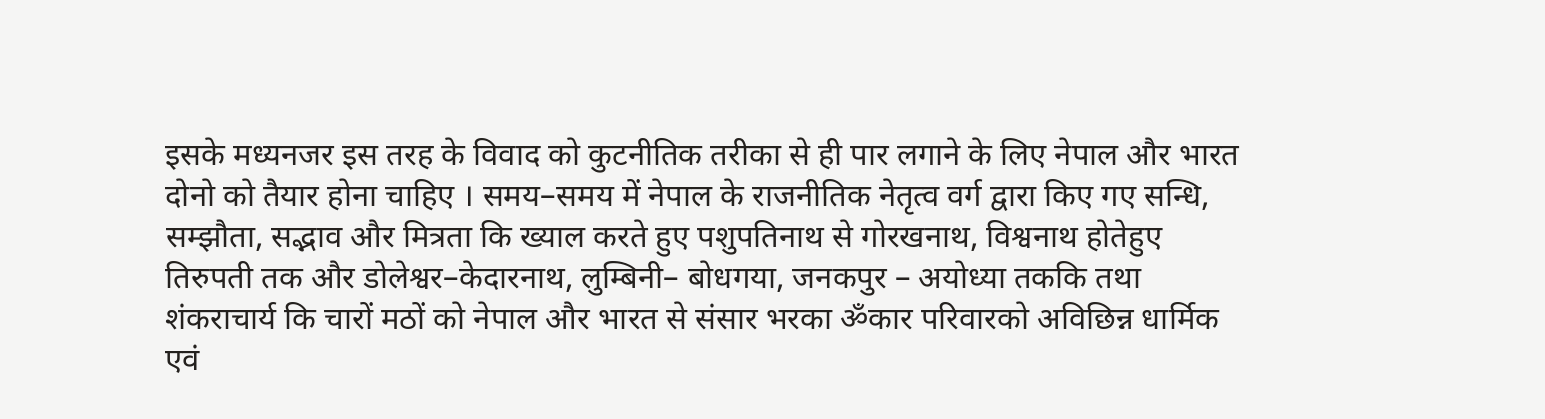इसके मध्यनजर इस तरह के विवाद को कुटनीतिक तरीका से ही पार लगाने के लिए नेपाल और भारत दोनो को तैयार होना चाहिए । समय–समय में नेपाल के राजनीतिक नेतृत्व वर्ग द्वारा किए गए सन्धि, सम्झौता, सद्भाव और मित्रता कि ख्याल करते हुए पशुपतिनाथ से गोरखनाथ, विश्वनाथ होतेहुए तिरुपती तक और डोलेश्वर–केदारनाथ, लुम्बिनी– बोधगया, जनकपुर – अयोध्या तककि तथा शंकराचार्य कि चारों मठों को नेपाल और भारत से संसार भरका ॐकार परिवारको अविछिन्न धार्मिक एवं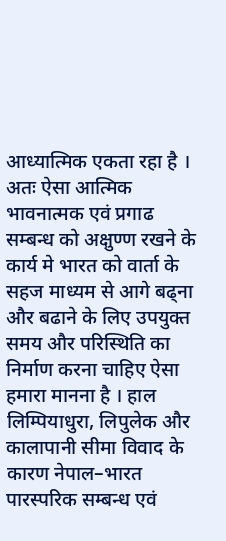आध्यात्मिक एकता रहा है । अतः ऐसा आत्मिक भावनात्मक एवं प्रगाढ सम्बन्ध को अक्षुण्ण रखने के कार्य मे भारत को वार्ता के सहज माध्यम से आगे बढ्ना और बढाने के लिए उपयुक्त समय और परिस्थिति का निर्माण करना चाहिए ऐसा हमारा मानना है । हाल लिम्पियाधुरा, लिपुलेक और कालापानी सीमा विवाद के कारण नेपाल–भारत पारस्परिक सम्बन्ध एवं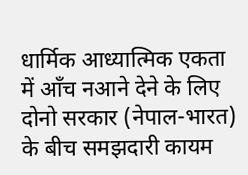धार्मिक आध्यात्मिक एकता में आँच नआने देने के लिए दोनो सरकार (नेपाल-भारत) के बीच समझदारी कायम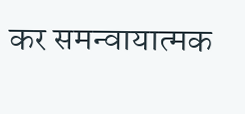कर समन्वायात्मक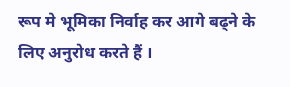रूप मे भूमिका निर्वाह कर आगे बढ्ने के लिए अनुरोध करते हैं ।